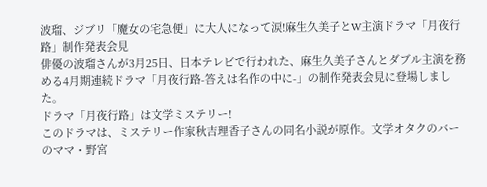波瑠、ジブリ「魔女の宅急便」に大人になって涙!麻生久美子とW主演ドラマ「月夜行路」制作発表会見
俳優の波瑠さんが3月25日、日本テレビで行われた、麻生久美子さんとダブル主演を務める4月期連続ドラマ「月夜行路-答えは名作の中に-」の制作発表会見に登場しました。
ドラマ「月夜行路」は文学ミステリー!
このドラマは、ミステリー作家秋吉理香子さんの同名小説が原作。文学オタクのバーのママ・野宮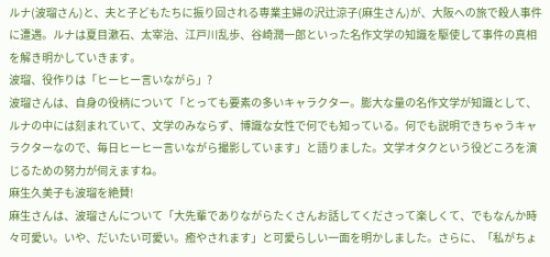ルナ(波瑠さん)と、夫と子どもたちに振り回される専業主婦の沢辻涼子(麻生さん)が、大阪への旅で殺人事件に遭遇。ルナは夏目漱石、太宰治、江戸川乱歩、谷崎潤一郎といった名作文学の知識を駆使して事件の真相を解き明かしていきます。
波瑠、役作りは「ヒーヒー言いながら」?
波瑠さんは、自身の役柄について「とっても要素の多いキャラクター。膨大な量の名作文学が知識として、ルナの中には刻まれていて、文学のみならず、博識な女性で何でも知っている。何でも説明できちゃうキャラクターなので、毎日ヒーヒー言いながら撮影しています」と語りました。文学オタクという役どころを演じるための努力が伺えますね。
麻生久美子も波瑠を絶賛!
麻生さんは、波瑠さんについて「大先輩でありながらたくさんお話してくださって楽しくて、でもなんか時々可愛い。いや、だいたい可愛い。癒やされます」と可愛らしい一面を明かしました。さらに、「私がちょ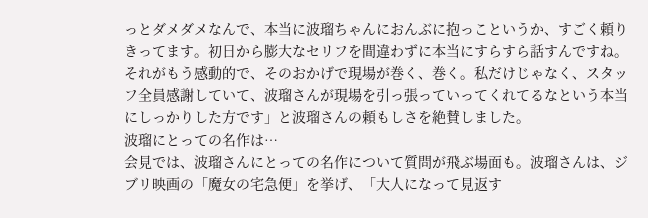っとダメダメなんで、本当に波瑠ちゃんにおんぶに抱っこというか、すごく頼りきってます。初日から膨大なセリフを間違わずに本当にすらすら話すんですね。それがもう感動的で、そのおかげで現場が巻く、巻く。私だけじゃなく、スタッフ全員感謝していて、波瑠さんが現場を引っ張っていってくれてるなという本当にしっかりした方です」と波瑠さんの頼もしさを絶賛しました。
波瑠にとっての名作は…
会見では、波瑠さんにとっての名作について質問が飛ぶ場面も。波瑠さんは、ジブリ映画の「魔女の宅急便」を挙げ、「大人になって見返す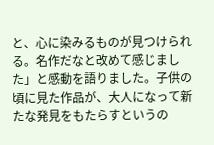と、心に染みるものが見つけられる。名作だなと改めて感じました」と感動を語りました。子供の頃に見た作品が、大人になって新たな発見をもたらすというの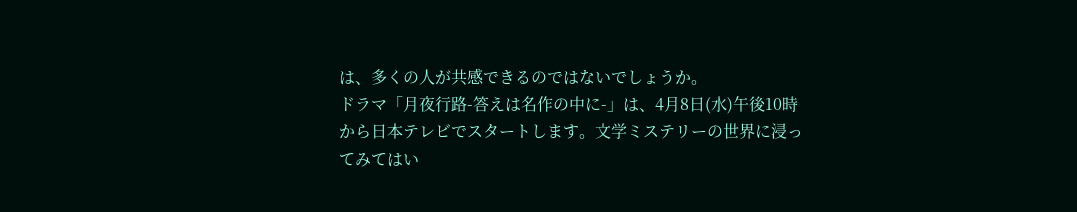は、多くの人が共感できるのではないでしょうか。
ドラマ「月夜行路-答えは名作の中に-」は、4月8日(水)午後10時から日本テレビでスタートします。文学ミステリーの世界に浸ってみてはい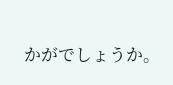かがでしょうか。